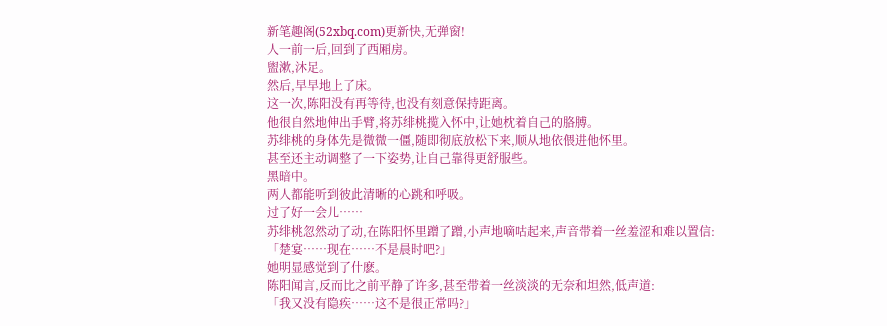新笔趣阁(52xbq.com)更新快,无弹窗!
人一前一后,回到了西厢房。
盥漱,沐足。
然后,早早地上了床。
这一次,陈阳没有再等待,也没有刻意保持距离。
他很自然地伸出手臂,将苏绯桃揽入怀中,让她枕着自己的胳膊。
苏绯桃的身体先是微微一僵,随即彻底放松下来,顺从地依偎进他怀里。
甚至还主动调整了一下姿势,让自己靠得更舒服些。
黑暗中。
两人都能听到彼此清晰的心跳和呼吸。
过了好一会儿……
苏绯桃忽然动了动,在陈阳怀里蹭了蹭,小声地嘀咕起来,声音带着一丝羞涩和难以置信:
「楚宴……现在……不是晨时吧?」
她明显感觉到了什麽。
陈阳闻言,反而比之前平静了许多,甚至带着一丝淡淡的无奈和坦然,低声道:
「我又没有隐疾……这不是很正常吗?」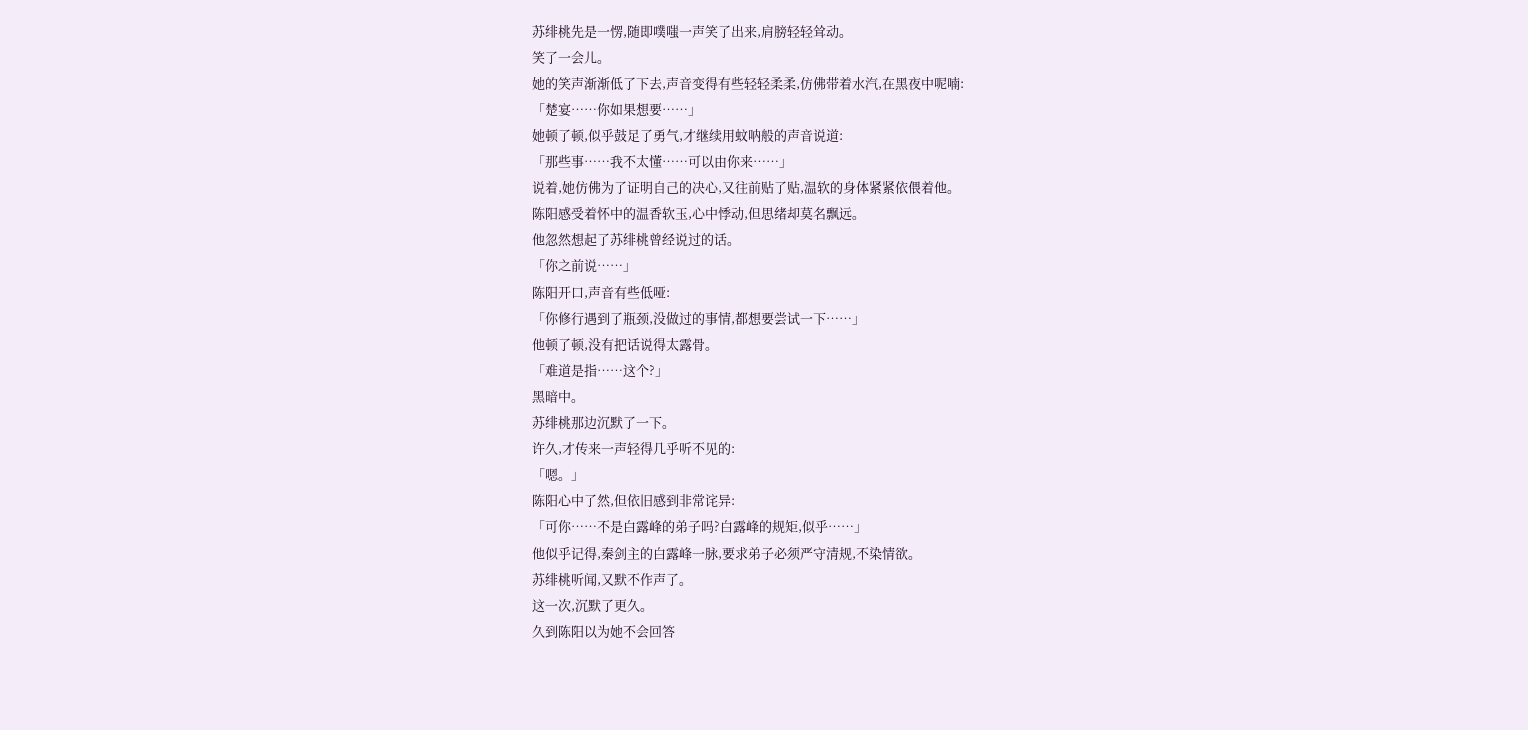苏绯桃先是一愣,随即噗嗤一声笑了出来,肩膀轻轻耸动。
笑了一会儿。
她的笑声渐渐低了下去,声音变得有些轻轻柔柔,仿佛带着水汽,在黑夜中呢喃:
「楚宴……你如果想要……」
她顿了顿,似乎鼓足了勇气,才继续用蚊呐般的声音说道:
「那些事……我不太懂……可以由你来……」
说着,她仿佛为了证明自己的决心,又往前贴了贴,温软的身体紧紧依偎着他。
陈阳感受着怀中的温香软玉,心中悸动,但思绪却莫名飘远。
他忽然想起了苏绯桃曾经说过的话。
「你之前说……」
陈阳开口,声音有些低哑:
「你修行遇到了瓶颈,没做过的事情,都想要尝试一下……」
他顿了顿,没有把话说得太露骨。
「难道是指……这个?」
黑暗中。
苏绯桃那边沉默了一下。
许久,才传来一声轻得几乎听不见的:
「嗯。」
陈阳心中了然,但依旧感到非常诧异:
「可你……不是白露峰的弟子吗?白露峰的规矩,似乎……」
他似乎记得,秦剑主的白露峰一脉,要求弟子必须严守清规,不染情欲。
苏绯桃听闻,又默不作声了。
这一次,沉默了更久。
久到陈阳以为她不会回答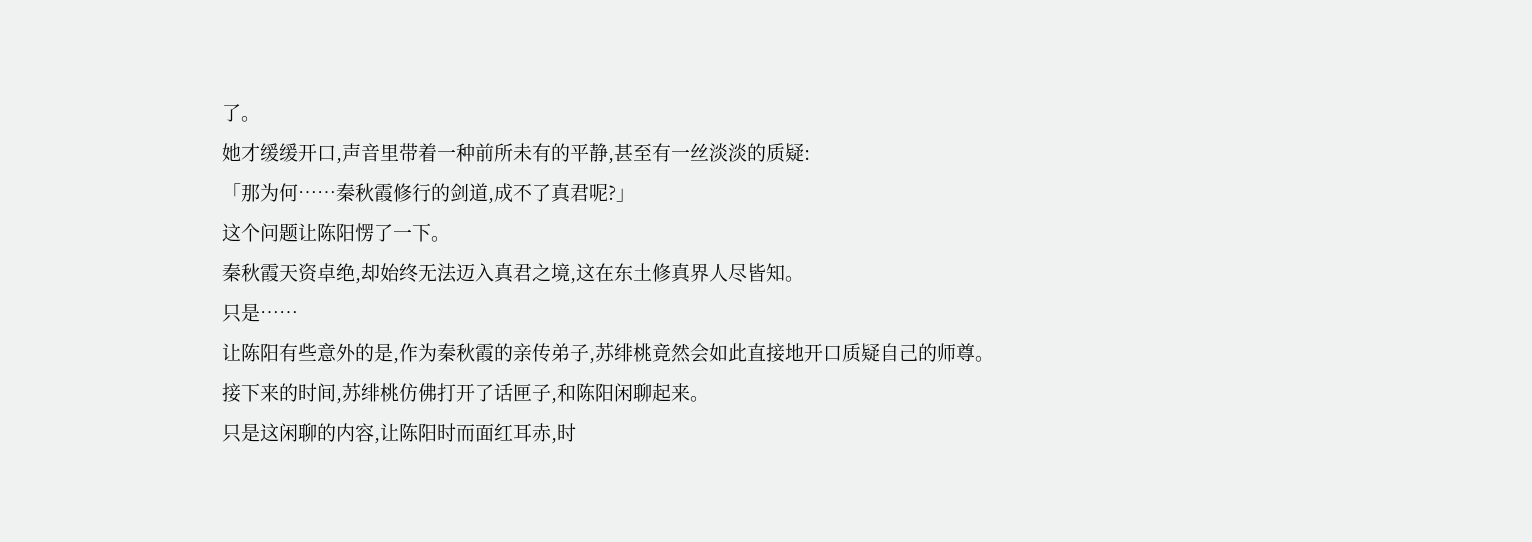了。
她才缓缓开口,声音里带着一种前所未有的平静,甚至有一丝淡淡的质疑:
「那为何……秦秋霞修行的剑道,成不了真君呢?」
这个问题让陈阳愣了一下。
秦秋霞天资卓绝,却始终无法迈入真君之境,这在东土修真界人尽皆知。
只是……
让陈阳有些意外的是,作为秦秋霞的亲传弟子,苏绯桃竟然会如此直接地开口质疑自己的师尊。
接下来的时间,苏绯桃仿佛打开了话匣子,和陈阳闲聊起来。
只是这闲聊的内容,让陈阳时而面红耳赤,时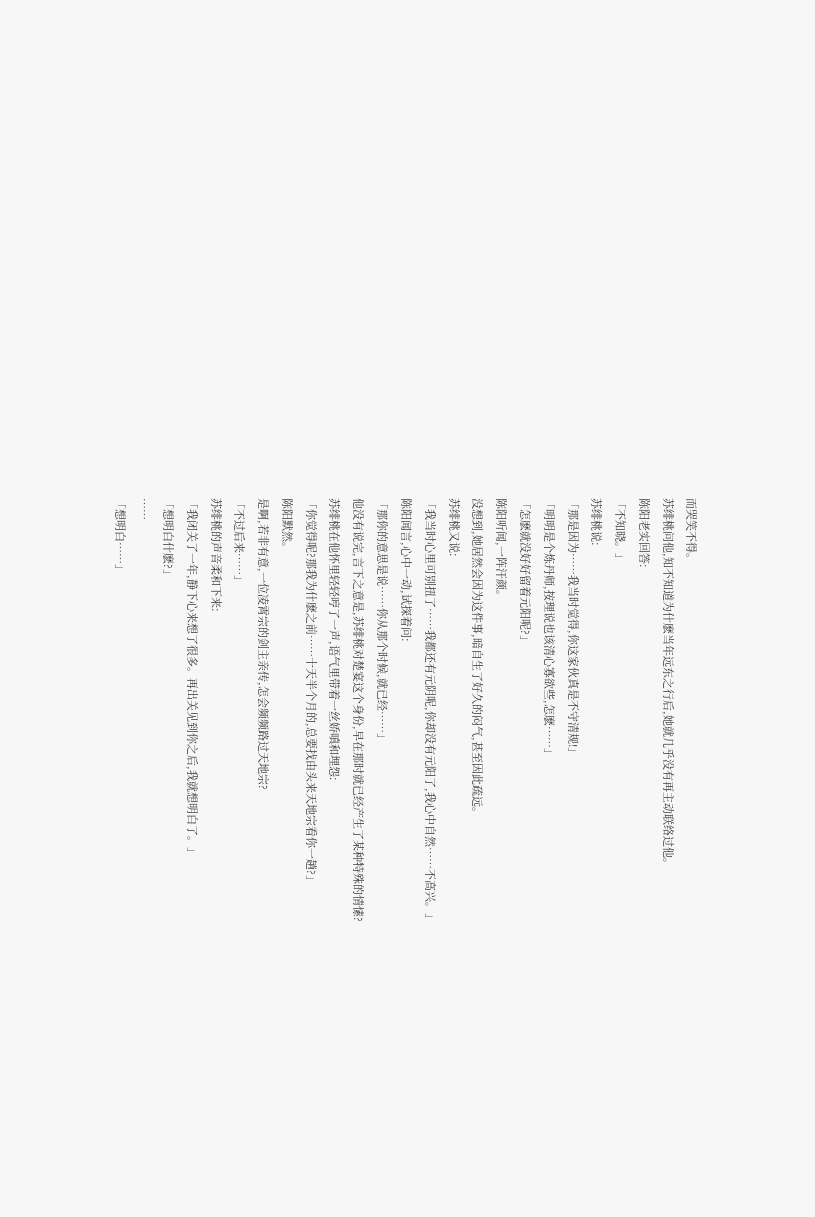而哭笑不得。
苏绯桃问他,知不知道为什麽当年远东之行后,她就几乎没有再主动联络过他。
陈阳老实回答:
「不知晓。」
苏绯桃说:
「那是因为……我当时觉得,你这家伙真是不守清规!」
「明明是个炼丹师,按理说也该清心寡欲些,怎麽……」
「怎麽就没好好留着元阳呢?」
陈阳听闻,一阵汗颜。
没想到,她居然会因为这件事,暗自生了好久的闷气,甚至因此疏远。
苏绯桃又说:
「我当时心里可别扭了……我都还有元阴呢,你却没有元阳了,我心中自然……不高兴。」
陈阳闻言,心中一动,试探着问:
「那你的意思是说……你从那个时候,就已经……」
他没有说完,言下之意是,苏绯桃对楚宴这个身份,早在那时就已经产生了某种特殊的情愫?
苏绯桃在他怀里轻轻哼了一声,语气里带着一丝娇嗔和埋怨:
「你觉得呢?那我为什麽之前……十天半个月的,总要找由头来天地宗看你一趟?」
陈阳默然。
是啊,若非有意,一位凌霄宗的剑主亲传,怎会频频路过天地宗?
「不过后来……」
苏绯桃的声音柔和下来:
「我闭关了一年,静下心来想了很多。再出关见到你之后,我就想明白了。」
「想明白什麽?」
……
「想明白……」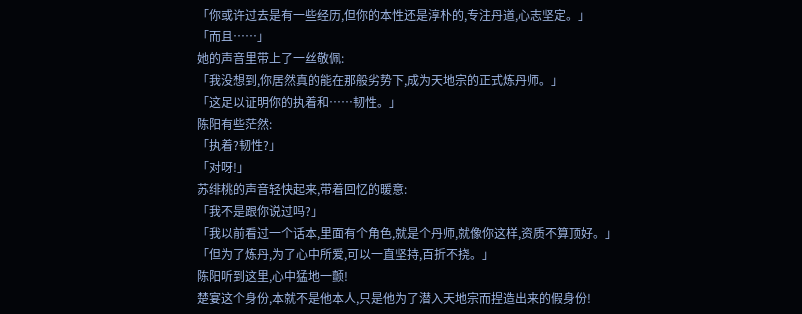「你或许过去是有一些经历,但你的本性还是淳朴的,专注丹道,心志坚定。」
「而且……」
她的声音里带上了一丝敬佩:
「我没想到,你居然真的能在那般劣势下,成为天地宗的正式炼丹师。」
「这足以证明你的执着和……韧性。」
陈阳有些茫然:
「执着?韧性?」
「对呀!」
苏绯桃的声音轻快起来,带着回忆的暖意:
「我不是跟你说过吗?」
「我以前看过一个话本,里面有个角色,就是个丹师,就像你这样,资质不算顶好。」
「但为了炼丹,为了心中所爱,可以一直坚持,百折不挠。」
陈阳听到这里,心中猛地一颤!
楚宴这个身份,本就不是他本人,只是他为了潜入天地宗而捏造出来的假身份!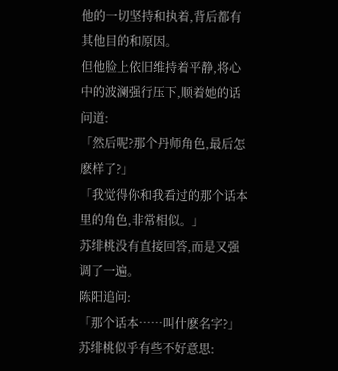他的一切坚持和执着,背后都有其他目的和原因。
但他脸上依旧维持着平静,将心中的波澜强行压下,顺着她的话问道:
「然后呢?那个丹师角色,最后怎麽样了?」
「我觉得你和我看过的那个话本里的角色,非常相似。」
苏绯桃没有直接回答,而是又强调了一遍。
陈阳追问:
「那个话本……叫什麽名字?」
苏绯桃似乎有些不好意思: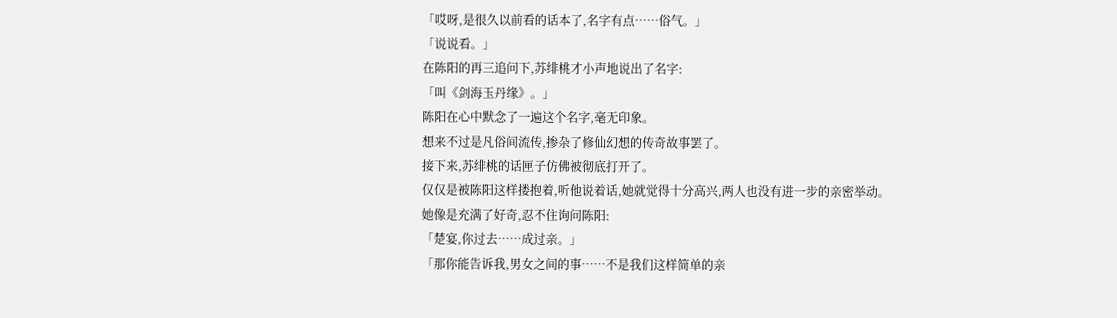「哎呀,是很久以前看的话本了,名字有点……俗气。」
「说说看。」
在陈阳的再三追问下,苏绯桃才小声地说出了名字:
「叫《剑海玉丹缘》。」
陈阳在心中默念了一遍这个名字,毫无印象。
想来不过是凡俗间流传,掺杂了修仙幻想的传奇故事罢了。
接下来,苏绯桃的话匣子仿佛被彻底打开了。
仅仅是被陈阳这样搂抱着,听他说着话,她就觉得十分高兴,两人也没有进一步的亲密举动。
她像是充满了好奇,忍不住询问陈阳:
「楚宴,你过去……成过亲。」
「那你能告诉我,男女之间的事……不是我们这样简单的亲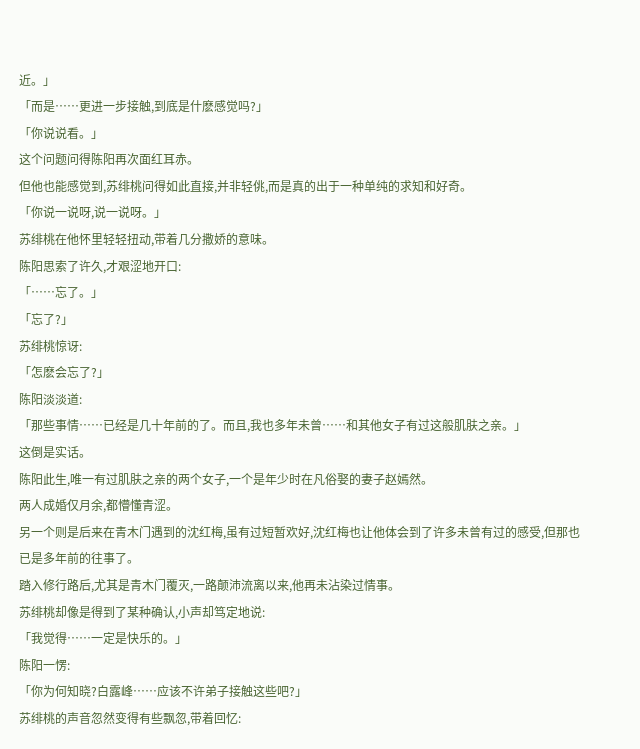近。」
「而是……更进一步接触,到底是什麽感觉吗?」
「你说说看。」
这个问题问得陈阳再次面红耳赤。
但他也能感觉到,苏绯桃问得如此直接,并非轻佻,而是真的出于一种单纯的求知和好奇。
「你说一说呀,说一说呀。」
苏绯桃在他怀里轻轻扭动,带着几分撒娇的意味。
陈阳思索了许久,才艰涩地开口:
「……忘了。」
「忘了?」
苏绯桃惊讶:
「怎麽会忘了?」
陈阳淡淡道:
「那些事情……已经是几十年前的了。而且,我也多年未曾……和其他女子有过这般肌肤之亲。」
这倒是实话。
陈阳此生,唯一有过肌肤之亲的两个女子,一个是年少时在凡俗娶的妻子赵嫣然。
两人成婚仅月余,都懵懂青涩。
另一个则是后来在青木门遇到的沈红梅,虽有过短暂欢好,沈红梅也让他体会到了许多未曾有过的感受,但那也已是多年前的往事了。
踏入修行路后,尤其是青木门覆灭,一路颠沛流离以来,他再未沾染过情事。
苏绯桃却像是得到了某种确认,小声却笃定地说:
「我觉得……一定是快乐的。」
陈阳一愣:
「你为何知晓?白露峰……应该不许弟子接触这些吧?」
苏绯桃的声音忽然变得有些飘忽,带着回忆: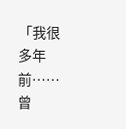「我很多年前……曾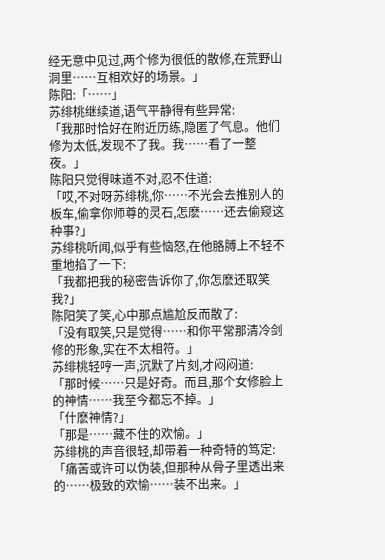经无意中见过,两个修为很低的散修,在荒野山洞里……互相欢好的场景。」
陈阳:「……」
苏绯桃继续道,语气平静得有些异常:
「我那时恰好在附近历练,隐匿了气息。他们修为太低,发现不了我。我……看了一整夜。」
陈阳只觉得味道不对,忍不住道:
「哎,不对呀苏绯桃,你……不光会去推别人的板车,偷拿你师尊的灵石,怎麽……还去偷窥这种事?」
苏绯桃听闻,似乎有些恼怒,在他胳膊上不轻不重地掐了一下:
「我都把我的秘密告诉你了,你怎麽还取笑我?」
陈阳笑了笑,心中那点尴尬反而散了:
「没有取笑,只是觉得……和你平常那清冷剑修的形象,实在不太相符。」
苏绯桃轻哼一声,沉默了片刻,才闷闷道:
「那时候……只是好奇。而且,那个女修脸上的神情……我至今都忘不掉。」
「什麽神情?」
「那是……藏不住的欢愉。」
苏绯桃的声音很轻,却带着一种奇特的笃定:
「痛苦或许可以伪装,但那种从骨子里透出来的……极致的欢愉……装不出来。」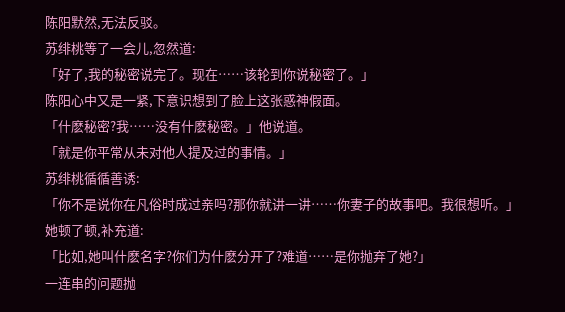陈阳默然,无法反驳。
苏绯桃等了一会儿,忽然道:
「好了,我的秘密说完了。现在……该轮到你说秘密了。」
陈阳心中又是一紧,下意识想到了脸上这张惑神假面。
「什麽秘密?我……没有什麽秘密。」他说道。
「就是你平常从未对他人提及过的事情。」
苏绯桃循循善诱:
「你不是说你在凡俗时成过亲吗?那你就讲一讲……你妻子的故事吧。我很想听。」
她顿了顿,补充道:
「比如,她叫什麽名字?你们为什麽分开了?难道……是你抛弃了她?」
一连串的问题抛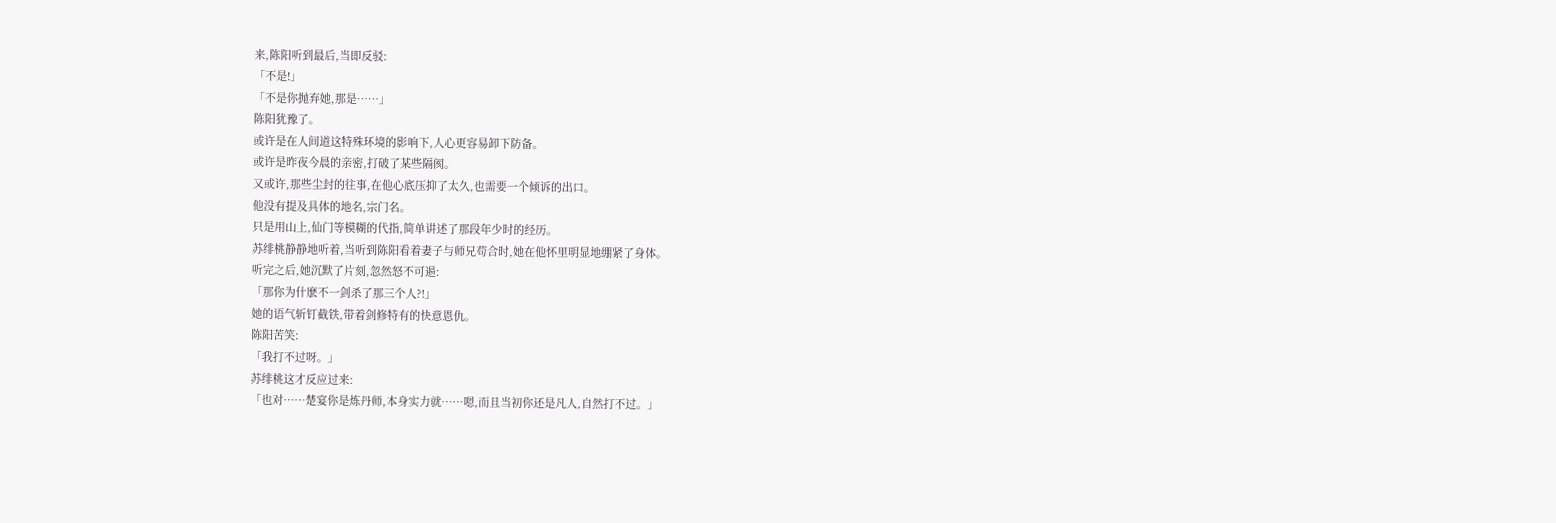来,陈阳听到最后,当即反驳:
「不是!」
「不是你抛弃她,那是……」
陈阳犹豫了。
或许是在人间道这特殊环境的影响下,人心更容易卸下防备。
或许是昨夜今晨的亲密,打破了某些隔阂。
又或许,那些尘封的往事,在他心底压抑了太久,也需要一个倾诉的出口。
他没有提及具体的地名,宗门名。
只是用山上,仙门等模糊的代指,简单讲述了那段年少时的经历。
苏绯桃静静地听着,当听到陈阳看着妻子与师兄苟合时,她在他怀里明显地绷紧了身体。
听完之后,她沉默了片刻,忽然怒不可遏:
「那你为什麽不一剑杀了那三个人?!」
她的语气斩钉截铁,带着剑修特有的快意恩仇。
陈阳苦笑:
「我打不过呀。」
苏绯桃这才反应过来:
「也对……楚宴你是炼丹师,本身实力就……嗯,而且当初你还是凡人,自然打不过。」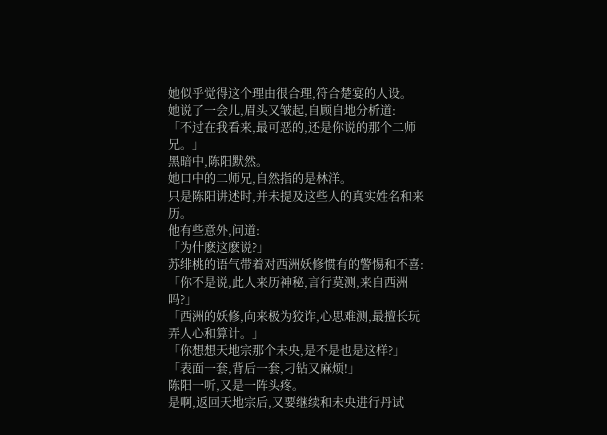她似乎觉得这个理由很合理,符合楚宴的人设。
她说了一会儿,眉头又皱起,自顾自地分析道:
「不过在我看来,最可恶的,还是你说的那个二师兄。」
黑暗中,陈阳默然。
她口中的二师兄,自然指的是林洋。
只是陈阳讲述时,并未提及这些人的真实姓名和来历。
他有些意外,问道:
「为什麽这麽说?」
苏绯桃的语气带着对西洲妖修惯有的警惕和不喜:
「你不是说,此人来历神秘,言行莫测,来自西洲吗?」
「西洲的妖修,向来极为狡诈,心思难测,最擅长玩弄人心和算计。」
「你想想天地宗那个未央,是不是也是这样?」
「表面一套,背后一套,刁钻又麻烦!」
陈阳一听,又是一阵头疼。
是啊,返回天地宗后,又要继续和未央进行丹试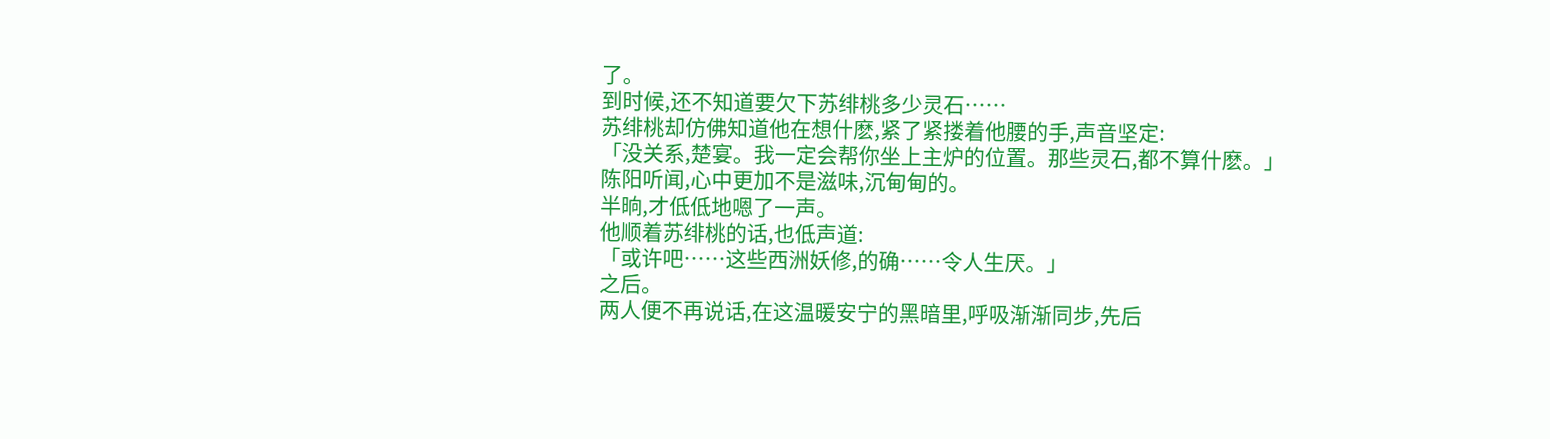了。
到时候,还不知道要欠下苏绯桃多少灵石……
苏绯桃却仿佛知道他在想什麽,紧了紧搂着他腰的手,声音坚定:
「没关系,楚宴。我一定会帮你坐上主炉的位置。那些灵石,都不算什麽。」
陈阳听闻,心中更加不是滋味,沉甸甸的。
半晌,才低低地嗯了一声。
他顺着苏绯桃的话,也低声道:
「或许吧……这些西洲妖修,的确……令人生厌。」
之后。
两人便不再说话,在这温暖安宁的黑暗里,呼吸渐渐同步,先后